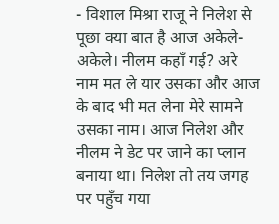- विशाल मिश्रा राजू ने निलेश से पूछा क्या बात है आज अकेले-अकेले। नीलम कहाँ गई? अरे नाम मत ले यार उसका और आज के बाद भी मत लेना मेरे सामने उसका नाम। आज निलेश और नीलम ने डेट पर जाने का प्लान बनाया था। निलेश तो तय जगह पर पहुँच गया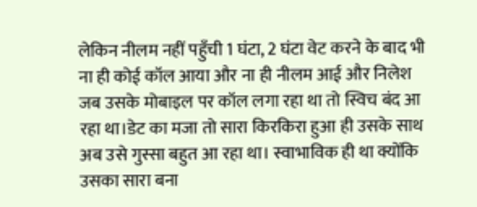लेकिन नीलम नहीं पहुँची 1 घंटा, 2 घंटा वेट करने के बाद भी ना ही कोई कॉल आया और ना ही नीलम आई और निलेश जब उसके मोबाइल पर कॉल लगा रहा था तो स्विच बंद आ रहा था।डेट का मजा तो सारा किरकिरा हुआ ही उसके साथ अब उसे गुस्सा बहुत आ रहा था। स्वाभाविक ही था क्योंकि उसका सारा बना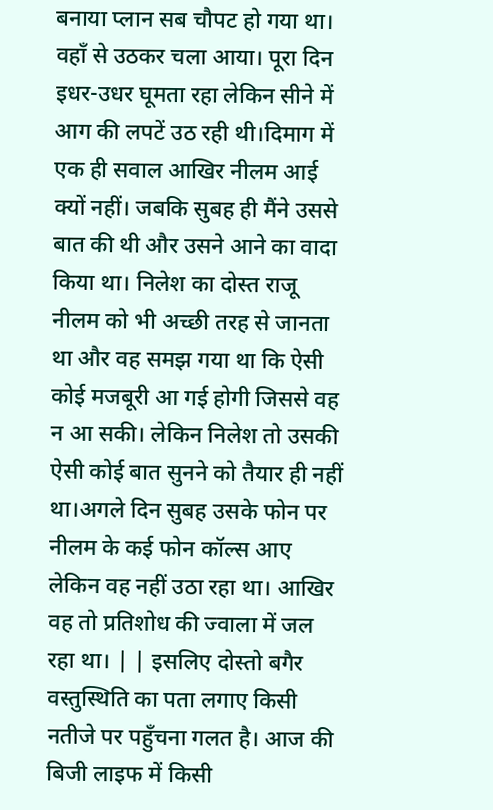बनाया प्लान सब चौपट हो गया था। वहाँ से उठकर चला आया। पूरा दिन इधर-उधर घूमता रहा लेकिन सीने में आग की लपटें उठ रही थी।दिमाग में एक ही सवाल आखिर नीलम आई क्यों नहीं। जबकि सुबह ही मैंने उससे बात की थी और उसने आने का वादा किया था। निलेश का दोस्त राजू नीलम को भी अच्छी तरह से जानता था और वह समझ गया था कि ऐसी कोई मजबूरी आ गई होगी जिससे वह न आ सकी। लेकिन निलेश तो उसकी ऐसी कोई बात सुनने को तैयार ही नहीं था।अगले दिन सुबह उसके फोन पर नीलम के कई फोन कॉल्स आए लेकिन वह नहीं उठा रहा था। आखिर वह तो प्रतिशोध की ज्वाला में जल रहा था। | | इसलिए दोस्तो बगैर वस्तुस्थिति का पता लगाए किसी नतीजे पर पहुँचना गलत है। आज की बिजी लाइफ में किसी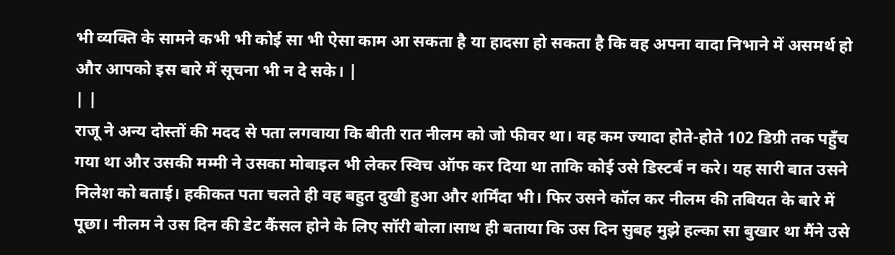भी व्यक्ति के सामने कभी भी कोई सा भी ऐसा काम आ सकता है या हादसा हो सकता है कि वह अपना वादा निभाने में असमर्थ हो और आपको इस बारे में सूचना भी न दे सके। |
| |
राजू ने अन्य दोस्तों की मदद से पता लगवाया कि बीती रात नीलम को जो फीवर था। वह कम ज्यादा होते-होते 102 डिग्री तक पहुँच गया था और उसकी मम्मी ने उसका मोबाइल भी लेकर स्विच ऑफ कर दिया था ताकि कोई उसे डिस्टर्ब न करे। यह सारी बात उसने निलेश को बताई। हकीकत पता चलते ही वह बहुत दुखी हुआ और शर्मिंदा भी। फिर उसने कॉल कर नीलम की तबियत के बारे में पूछा। नीलम ने उस दिन की डेट कैंसल होने के लिए सॉरी बोला।साथ ही बताया कि उस दिन सुबह मुझे हल्का सा बुखार था मैंने उसे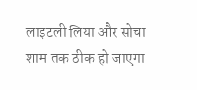लाइटली लिया और सोचा शाम तक ठीक हो जाएगा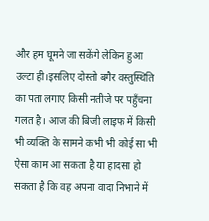और हम घूमने जा सकेंगे लेकिन हुआ उल्टा ही।इसलिए दोस्तो बगैर वस्तुस्थिति का पता लगाए किसी नतीजे पर पहुँचना गलत है। आज की बिजी लाइफ में किसी भी व्यक्ति के सामने कभी भी कोई सा भी ऐसा काम आ सकता है या हादसा हो सकता है कि वह अपना वादा निभाने में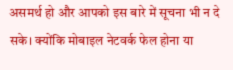असमर्थ हो और आपको इस बारे में सूचना भी न दे सके। क्योंकि मोबाइल नेटवर्क फेल होना या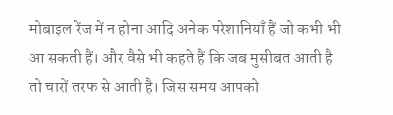मोबाइल रेंज में न होना आदि अनेक परेशानियाँ हैं जो कभी भी आ सकती हैं। और वैसे भी कहते हैं कि जब मुसीबत आती है तो चारों तरफ से आती है। जिस समय आपको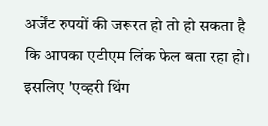अर्जेंट रुपयों की जरूरत हो तो हो सकता है कि आपका एटीएम लिंक फेल बता रहा हो। इसलिए 'एव्हरी थिंग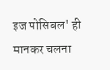इज पोसिबल' ही मानकर चलना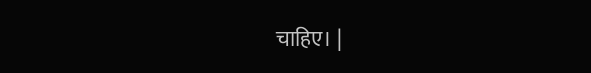चाहिए। |